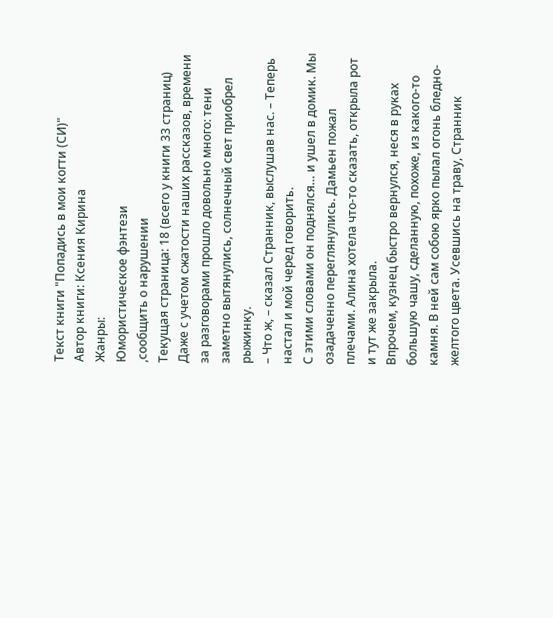Текст книги "Попадись в мои когти (СИ)"
Автор книги: Ксения Кирина
Жанры:
Юмористическое фэнтези
,сообщить о нарушении
Текущая страница: 18 (всего у книги 33 страниц)
Даже с учетом сжатости наших рассказов, времени за разговорами прошло довольно много: тени заметно вытянулись, солнечный свет приобрел рыжинку.
– Что ж, – сказал Странник, выслушав нас. – Теперь настал и мой черед говорить.
С этими словами он поднялся… и ушел в домик. Мы озадаченно переглянулись. Дамьен пожал плечами. Алина хотела что-то сказать, открыла рот и тут же закрыла.
Впрочем, кузнец быстро вернулся, неся в руках большую чашу, сделанную, похоже, из какого-то камня. В ней сам собою ярко пылал огонь бледно-желтого цвета. Усевшись на траву, Странник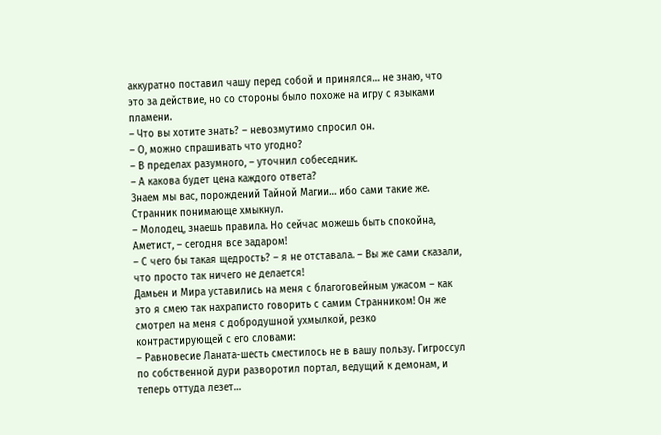аккуратно поставил чашу перед собой и принялся… не знаю, что это за действие, но со стороны было похоже на игру с языками пламени.
– Что вы хотите знать? – невозмутимо спросил он.
– О, можно спрашивать что угодно?
– В пределах разумного, – уточнил собеседник.
– А какова будет цена каждого ответа?
Знаем мы вас, порождений Тайной Магии… ибо сами такие же.
Странник понимающе хмыкнул.
– Молодец, знаешь правила. Но сейчас можешь быть спокойна, Аметист, – сегодня все задаром!
– С чего бы такая щедрость? – я не отставала. – Вы же сами сказали, что просто так ничего не делается!
Дамьен и Мира уставились на меня с благоговейным ужасом – как это я смею так нахраписто говорить с самим Странником! Он же смотрел на меня с добродушной ухмылкой, резко контрастирующей с его словами:
– Равновесие Ланата-шесть сместилось не в вашу пользу. Гигроссул по собственной дури разворотил портал, ведущий к демонам, и теперь оттуда лезет…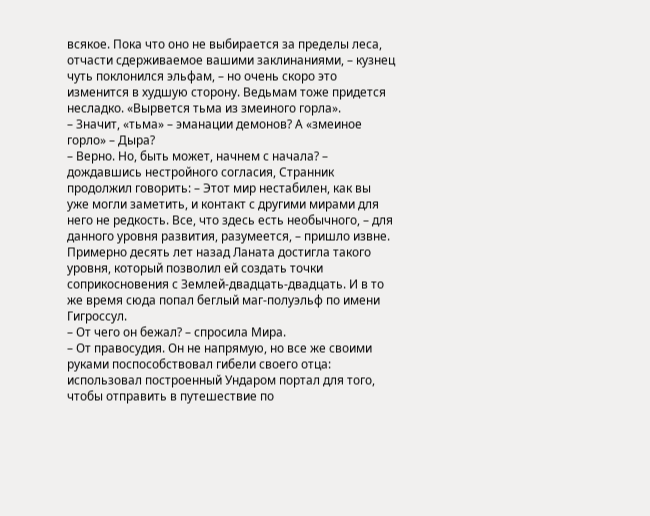всякое. Пока что оно не выбирается за пределы леса, отчасти сдерживаемое вашими заклинаниями, – кузнец чуть поклонился эльфам, – но очень скоро это изменится в худшую сторону. Ведьмам тоже придется несладко. «Вырвется тьма из змеиного горла».
– Значит, «тьма» – эманации демонов? А «змеиное горло» – Дыра?
– Верно. Но, быть может, начнем с начала? – дождавшись нестройного согласия, Странник продолжил говорить: – Этот мир нестабилен, как вы уже могли заметить, и контакт с другими мирами для него не редкость. Все, что здесь есть необычного, – для данного уровня развития, разумеется, – пришло извне. Примерно десять лет назад Ланата достигла такого уровня, который позволил ей создать точки соприкосновения с Землей-двадцать-двадцать. И в то же время сюда попал беглый маг-полуэльф по имени Гигроссул.
– От чего он бежал? – спросила Мира.
– От правосудия. Он не напрямую, но все же своими руками поспособствовал гибели своего отца: использовал построенный Ундаром портал для того, чтобы отправить в путешествие по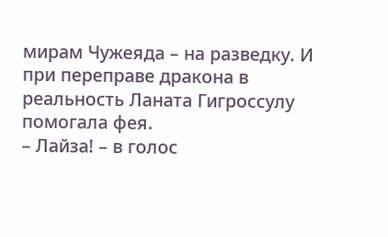мирам Чужеяда – на разведку. И при переправе дракона в реальность Ланата Гигроссулу помогала фея.
– Лайза! – в голос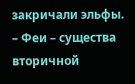закричали эльфы.
– Феи – существа вторичной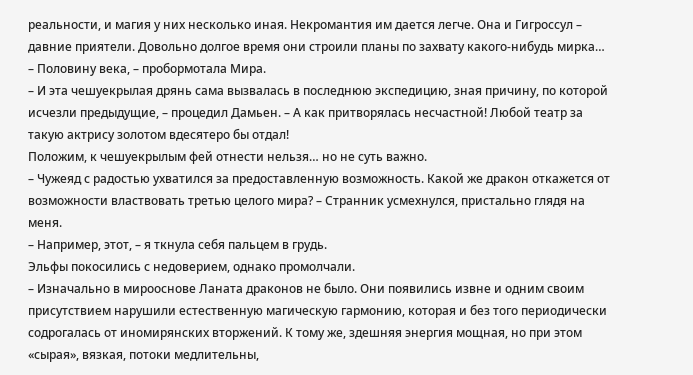реальности, и магия у них несколько иная. Некромантия им дается легче. Она и Гигроссул – давние приятели. Довольно долгое время они строили планы по захвату какого-нибудь мирка…
– Половину века, – пробормотала Мира.
– И эта чешуекрылая дрянь сама вызвалась в последнюю экспедицию, зная причину, по которой исчезли предыдущие, – процедил Дамьен. – А как притворялась несчастной! Любой театр за такую актрису золотом вдесятеро бы отдал!
Положим, к чешуекрылым фей отнести нельзя… но не суть важно.
– Чужеяд с радостью ухватился за предоставленную возможность. Какой же дракон откажется от возможности властвовать третью целого мира? – Странник усмехнулся, пристально глядя на меня.
– Например, этот, – я ткнула себя пальцем в грудь.
Эльфы покосились с недоверием, однако промолчали.
– Изначально в мирооснове Ланата драконов не было. Они появились извне и одним своим присутствием нарушили естественную магическую гармонию, которая и без того периодически содрогалась от иномирянских вторжений. К тому же, здешняя энергия мощная, но при этом «сырая», вязкая, потоки медлительны,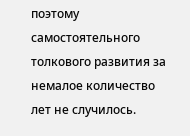поэтому самостоятельного толкового развития за немалое количество лет не случилось.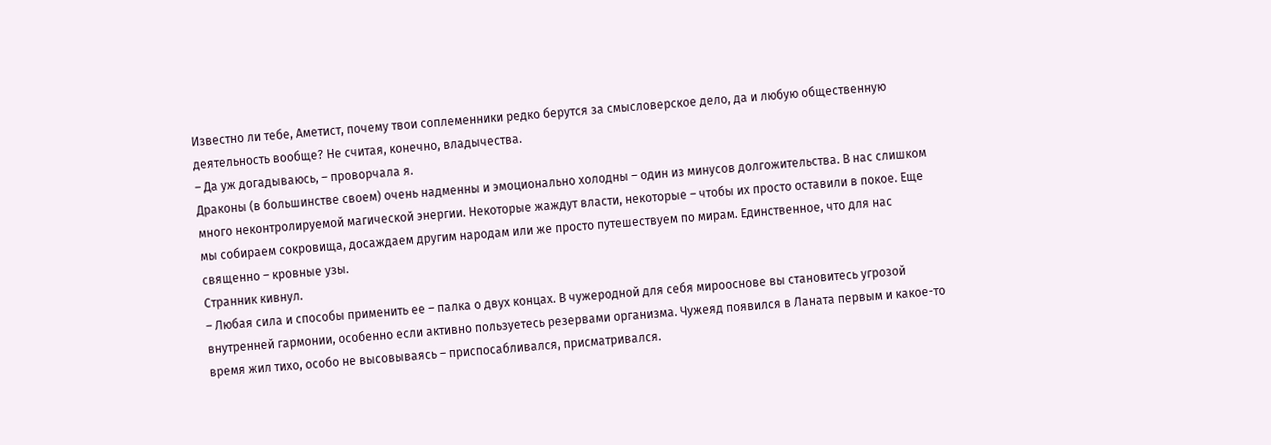Известно ли тебе, Аметист, почему твои соплеменники редко берутся за смысловерское дело, да и любую общественную деятельность вообще? Не считая, конечно, владычества.
– Да уж догадываюсь, – проворчала я.
Драконы (в большинстве своем) очень надменны и эмоционально холодны – один из минусов долгожительства. В нас слишком много неконтролируемой магической энергии. Некоторые жаждут власти, некоторые – чтобы их просто оставили в покое. Еще мы собираем сокровища, досаждаем другим народам или же просто путешествуем по мирам. Единственное, что для нас священно – кровные узы.
Странник кивнул.
– Любая сила и способы применить ее – палка о двух концах. В чужеродной для себя мирооснове вы становитесь угрозой внутренней гармонии, особенно если активно пользуетесь резервами организма. Чужеяд появился в Ланата первым и какое-то время жил тихо, особо не высовываясь – приспосабливался, присматривался.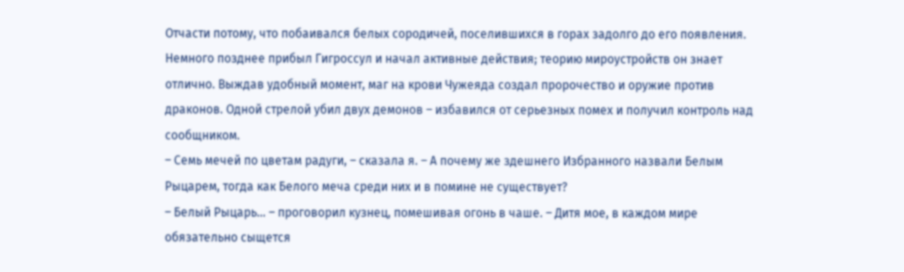Отчасти потому, что побаивался белых сородичей, поселившихся в горах задолго до его появления. Немного позднее прибыл Гигроссул и начал активные действия; теорию мироустройств он знает отлично. Выждав удобный момент, маг на крови Чужеяда создал пророчество и оружие против драконов. Одной стрелой убил двух демонов – избавился от серьезных помех и получил контроль над сообщником.
– Семь мечей по цветам радуги, – сказала я. – А почему же здешнего Избранного назвали Белым Рыцарем, тогда как Белого меча среди них и в помине не существует?
– Белый Рыцарь… – проговорил кузнец, помешивая огонь в чаше. – Дитя мое, в каждом мире обязательно сыщется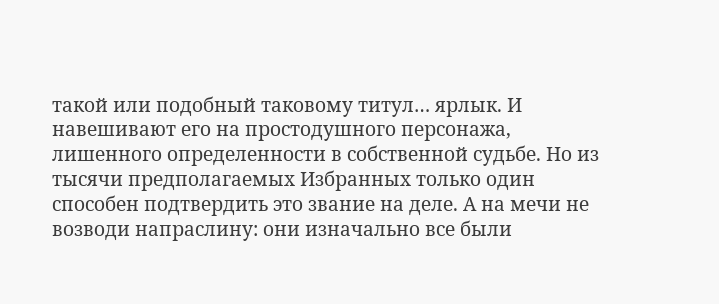такой или подобный таковому титул… ярлык. И навешивают его на простодушного персонажа, лишенного определенности в собственной судьбе. Но из тысячи предполагаемых Избранных только один способен подтвердить это звание на деле. А на мечи не возводи напраслину: они изначально все были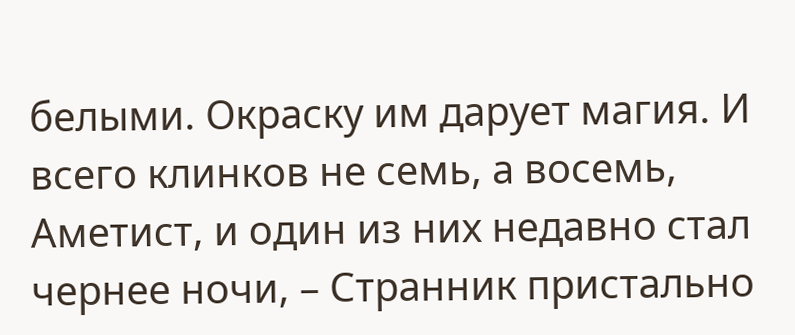белыми. Окраску им дарует магия. И всего клинков не семь, а восемь, Аметист, и один из них недавно стал чернее ночи, – Странник пристально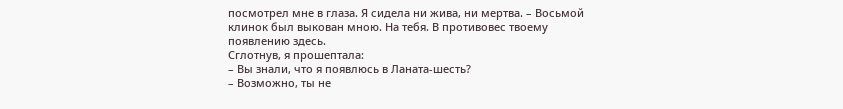посмотрел мне в глаза. Я сидела ни жива, ни мертва. – Восьмой клинок был выкован мною. На тебя. В противовес твоему появлению здесь.
Сглотнув, я прошептала:
– Вы знали, что я появлюсь в Ланата-шесть?
– Возможно, ты не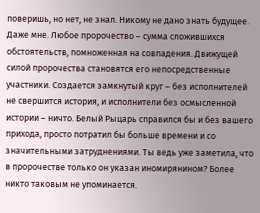поверишь, но нет, не знал. Никому не дано знать будущее. Даже мне. Любое пророчество – сумма сложившихся обстоятельств, помноженная на совпадения. Движущей силой пророчества становятся его непосредственные участники. Создается замкнутый круг – без исполнителей не свершится история, и исполнители без осмысленной истории – ничто. Белый Рыцарь справился бы и без вашего прихода, просто потратил бы больше времени и со значительными затруднениями. Ты ведь уже заметила, что в пророчестве только он указан иномирянином? Более никто таковым не упоминается.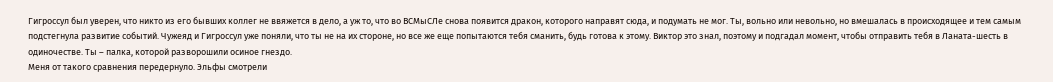Гигроссул был уверен, что никто из его бывших коллег не ввяжется в дело, а уж то, что во ВСМыСЛе снова появится дракон, которого направят сюда, и подумать не мог. Ты, вольно или невольно, но вмешалась в происходящее и тем самым подстегнула развитие событий. Чужеяд и Гигроссул уже поняли, что ты не на их стороне, но все же еще попытаются тебя сманить, будь готова к этому. Виктор это знал, поэтому и подгадал момент, чтобы отправить тебя в Ланата-шесть в одиночестве. Ты – палка, которой разворошили осиное гнездо.
Меня от такого сравнения передернуло. Эльфы смотрели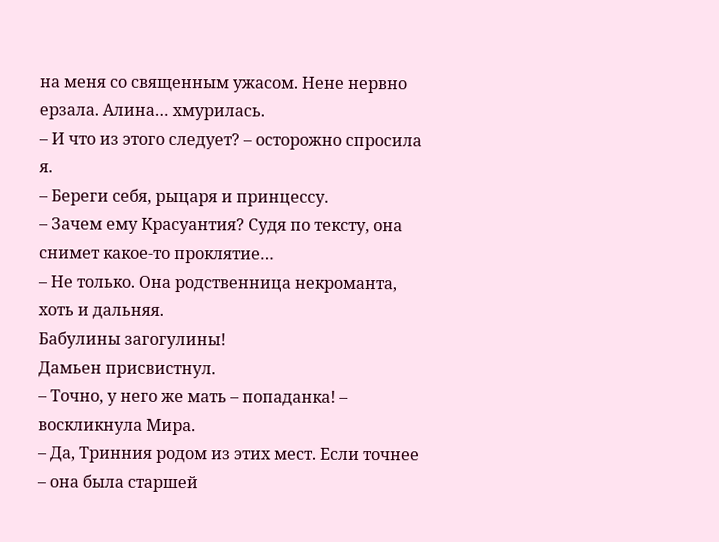на меня со священным ужасом. Нене нервно ерзала. Алина… хмурилась.
– И что из этого следует? – осторожно спросила я.
– Береги себя, рыцаря и принцессу.
– Зачем ему Красуантия? Судя по тексту, она снимет какое-то проклятие…
– Не только. Она родственница некроманта, хоть и дальняя.
Бабулины загогулины!
Дамьен присвистнул.
– Точно, у него же мать – попаданка! – воскликнула Мира.
– Да, Тринния родом из этих мест. Если точнее – она была старшей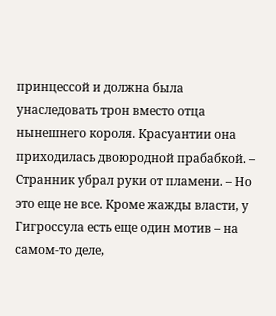принцессой и должна была унаследовать трон вместо отца нынешнего короля. Красуантии она приходилась двоюродной прабабкой. – Странник убрал руки от пламени. – Но это еще не все. Кроме жажды власти, у Гигроссула есть еще один мотив – на самом-то деле,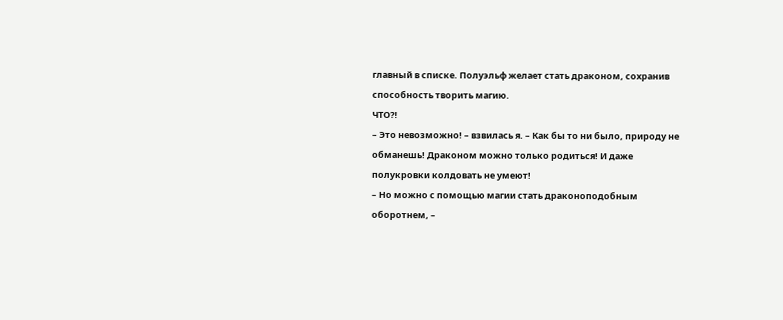главный в списке. Полуэльф желает стать драконом, сохранив способность творить магию.
ЧТО⁈
– Это невозможно! – взвилась я. – Как бы то ни было, природу не обманешь! Драконом можно только родиться! И даже полукровки колдовать не умеют!
– Но можно с помощью магии стать драконоподобным оборотнем, –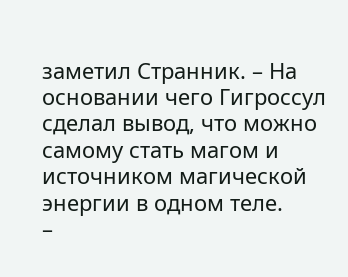заметил Странник. – На основании чего Гигроссул сделал вывод, что можно самому стать магом и источником магической энергии в одном теле.
–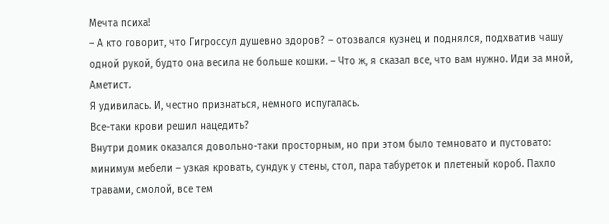Мечта психа!
– А кто говорит, что Гигроссул душевно здоров? – отозвался кузнец и поднялся, подхватив чашу одной рукой, будто она весила не больше кошки. – Что ж, я сказал все, что вам нужно. Иди за мной, Аметист.
Я удивилась. И, честно признаться, немного испугалась.
Все-таки крови решил нацедить?
Внутри домик оказался довольно-таки просторным, но при этом было темновато и пустовато: минимум мебели – узкая кровать, сундук у стены, стол, пара табуреток и плетеный короб. Пахло травами, смолой, все тем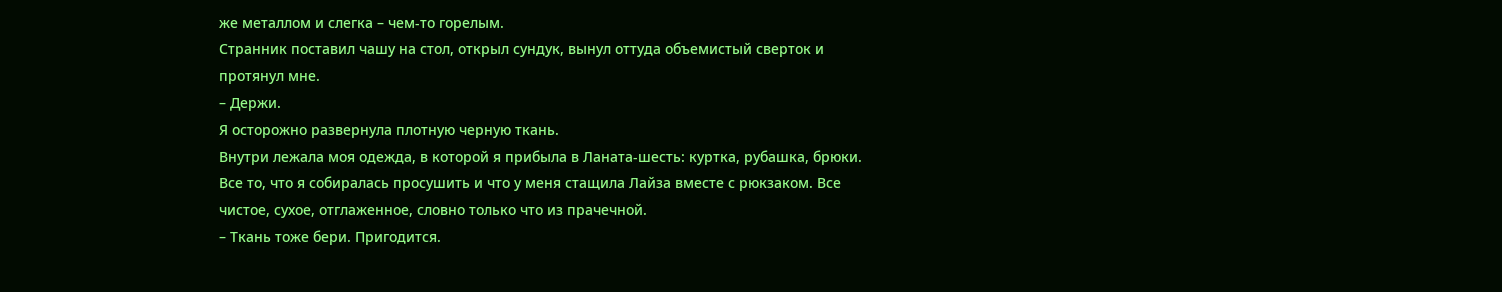же металлом и слегка – чем-то горелым.
Странник поставил чашу на стол, открыл сундук, вынул оттуда объемистый сверток и протянул мне.
– Держи.
Я осторожно развернула плотную черную ткань.
Внутри лежала моя одежда, в которой я прибыла в Ланата-шесть: куртка, рубашка, брюки. Все то, что я собиралась просушить и что у меня стащила Лайза вместе с рюкзаком. Все чистое, сухое, отглаженное, словно только что из прачечной.
– Ткань тоже бери. Пригодится.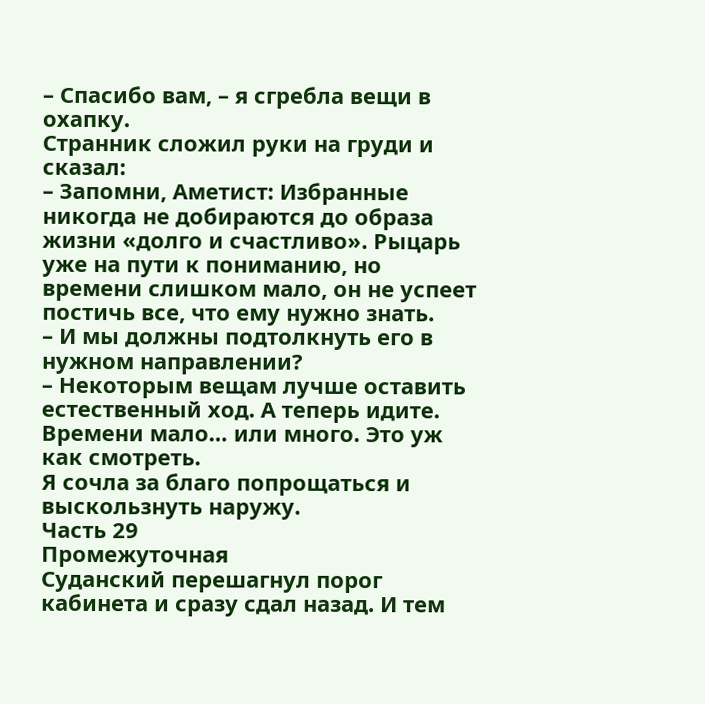– Спасибо вам, – я сгребла вещи в охапку.
Странник сложил руки на груди и сказал:
– Запомни, Аметист: Избранные никогда не добираются до образа жизни «долго и счастливо». Рыцарь уже на пути к пониманию, но времени слишком мало, он не успеет постичь все, что ему нужно знать.
– И мы должны подтолкнуть его в нужном направлении?
– Некоторым вещам лучше оставить естественный ход. А теперь идите. Времени мало… или много. Это уж как смотреть.
Я сочла за благо попрощаться и выскользнуть наружу.
Часть 29
Промежуточная
Суданский перешагнул порог кабинета и сразу сдал назад. И тем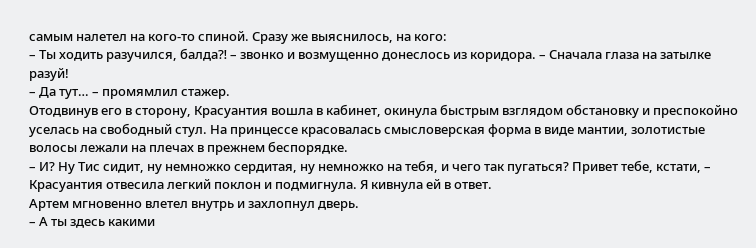самым налетел на кого-то спиной. Сразу же выяснилось, на кого:
– Ты ходить разучился, балда⁈ – звонко и возмущенно донеслось из коридора. – Сначала глаза на затылке разуй!
– Да тут… – промямлил стажер.
Отодвинув его в сторону, Красуантия вошла в кабинет, окинула быстрым взглядом обстановку и преспокойно уселась на свободный стул. На принцессе красовалась смысловерская форма в виде мантии, золотистые волосы лежали на плечах в прежнем беспорядке.
– И? Ну Тис сидит, ну немножко сердитая, ну немножко на тебя, и чего так пугаться? Привет тебе, кстати, – Красуантия отвесила легкий поклон и подмигнула. Я кивнула ей в ответ.
Артем мгновенно влетел внутрь и захлопнул дверь.
– А ты здесь какими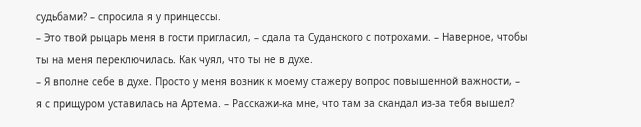судьбами? – спросила я у принцессы.
– Это твой рыцарь меня в гости пригласил, – сдала та Суданского с потрохами. – Наверное, чтобы ты на меня переключилась. Как чуял, что ты не в духе.
– Я вполне себе в духе. Просто у меня возник к моему стажеру вопрос повышенной важности, – я с прищуром уставилась на Артема. – Расскажи-ка мне, что там за скандал из-за тебя вышел?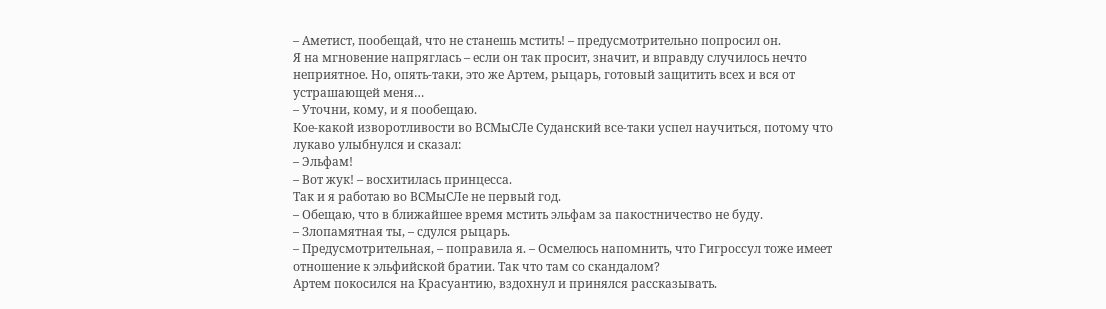– Аметист, пообещай, что не станешь мстить! – предусмотрительно попросил он.
Я на мгновение напряглась – если он так просит, значит, и вправду случилось нечто неприятное. Но, опять-таки, это же Артем, рыцарь, готовый защитить всех и вся от устрашающей меня…
– Уточни, кому, и я пообещаю.
Кое-какой изворотливости во ВСМыСЛе Суданский все-таки успел научиться, потому что лукаво улыбнулся и сказал:
– Эльфам!
– Вот жук! – восхитилась принцесса.
Так и я работаю во ВСМыСЛе не первый год.
– Обещаю, что в ближайшее время мстить эльфам за пакостничество не буду.
– Злопамятная ты, – сдулся рыцарь.
– Предусмотрительная, – поправила я. – Осмелюсь напомнить, что Гигроссул тоже имеет отношение к эльфийской братии. Так что там со скандалом?
Артем покосился на Красуантию, вздохнул и принялся рассказывать.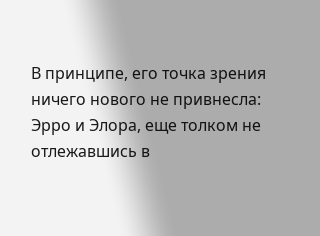В принципе, его точка зрения ничего нового не привнесла: Эрро и Элора, еще толком не отлежавшись в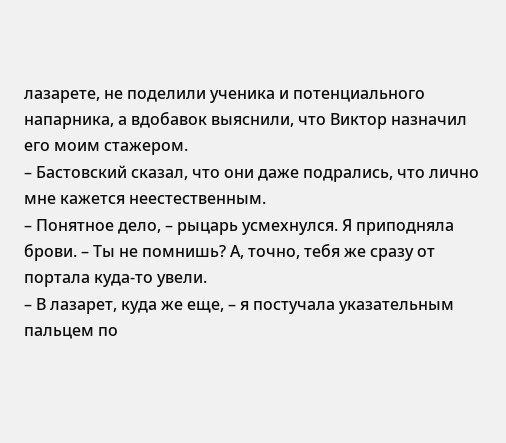лазарете, не поделили ученика и потенциального напарника, а вдобавок выяснили, что Виктор назначил его моим стажером.
– Бастовский сказал, что они даже подрались, что лично мне кажется неестественным.
– Понятное дело, – рыцарь усмехнулся. Я приподняла брови. – Ты не помнишь? А, точно, тебя же сразу от портала куда-то увели.
– В лазарет, куда же еще, – я постучала указательным пальцем по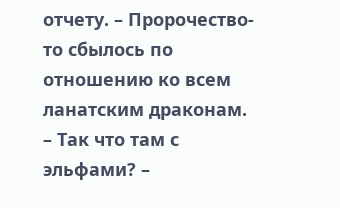отчету. – Пророчество-то сбылось по отношению ко всем ланатским драконам.
– Так что там с эльфами? –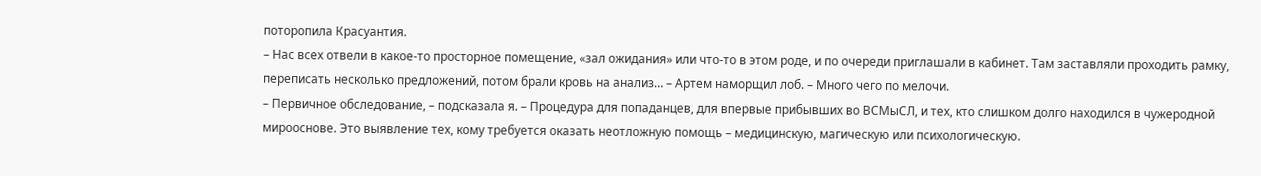поторопила Красуантия.
– Нас всех отвели в какое-то просторное помещение, «зал ожидания» или что-то в этом роде, и по очереди приглашали в кабинет. Там заставляли проходить рамку, переписать несколько предложений, потом брали кровь на анализ… – Артем наморщил лоб. – Много чего по мелочи.
– Первичное обследование, – подсказала я. – Процедура для попаданцев, для впервые прибывших во ВСМыСЛ, и тех, кто слишком долго находился в чужеродной мирооснове. Это выявление тех, кому требуется оказать неотложную помощь – медицинскую, магическую или психологическую.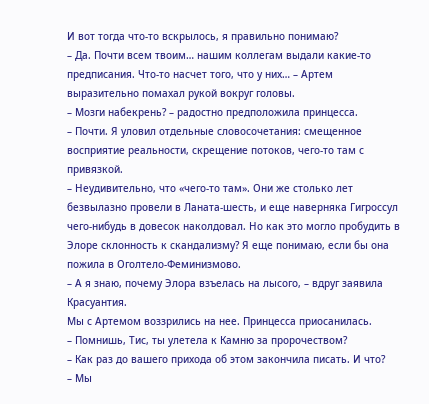И вот тогда что-то вскрылось, я правильно понимаю?
– Да. Почти всем твоим… нашим коллегам выдали какие-то предписания. Что-то насчет того, что у них… – Артем выразительно помахал рукой вокруг головы.
– Мозги набекрень? – радостно предположила принцесса.
– Почти. Я уловил отдельные словосочетания: смещенное восприятие реальности, скрещение потоков, чего-то там с привязкой.
– Неудивительно, что «чего-то там». Они же столько лет безвылазно провели в Ланата-шесть, и еще наверняка Гигроссул чего-нибудь в довесок наколдовал. Но как это могло пробудить в Элоре склонность к скандализму? Я еще понимаю, если бы она пожила в Оголтело-Феминизмово.
– А я знаю, почему Элора взъелась на лысого, – вдруг заявила Красуантия.
Мы с Артемом воззрились на нее. Принцесса приосанилась.
– Помнишь, Тис, ты улетела к Камню за пророчеством?
– Как раз до вашего прихода об этом закончила писать. И что?
– Мы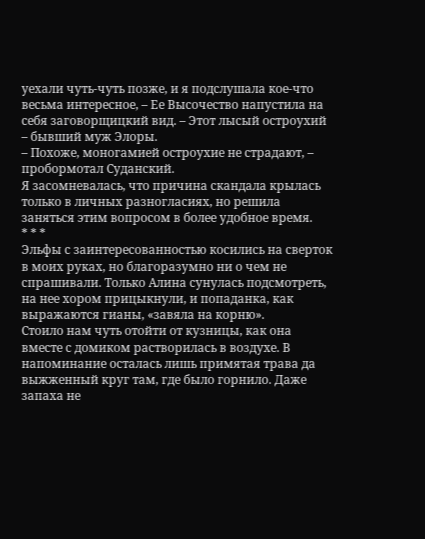уехали чуть-чуть позже, и я подслушала кое-что весьма интересное, – Ее Высочество напустила на себя заговорщицкий вид. – Этот лысый остроухий – бывший муж Элоры.
– Похоже, моногамией остроухие не страдают, – пробормотал Суданский.
Я засомневалась, что причина скандала крылась только в личных разногласиях, но решила заняться этим вопросом в более удобное время.
* * *
Эльфы с заинтересованностью косились на сверток в моих руках, но благоразумно ни о чем не спрашивали. Только Алина сунулась подсмотреть, на нее хором прицыкнули, и попаданка, как выражаются гианы, «завяла на корню».
Стоило нам чуть отойти от кузницы, как она вместе с домиком растворилась в воздухе. В напоминание осталась лишь примятая трава да выжженный круг там, где было горнило. Даже запаха не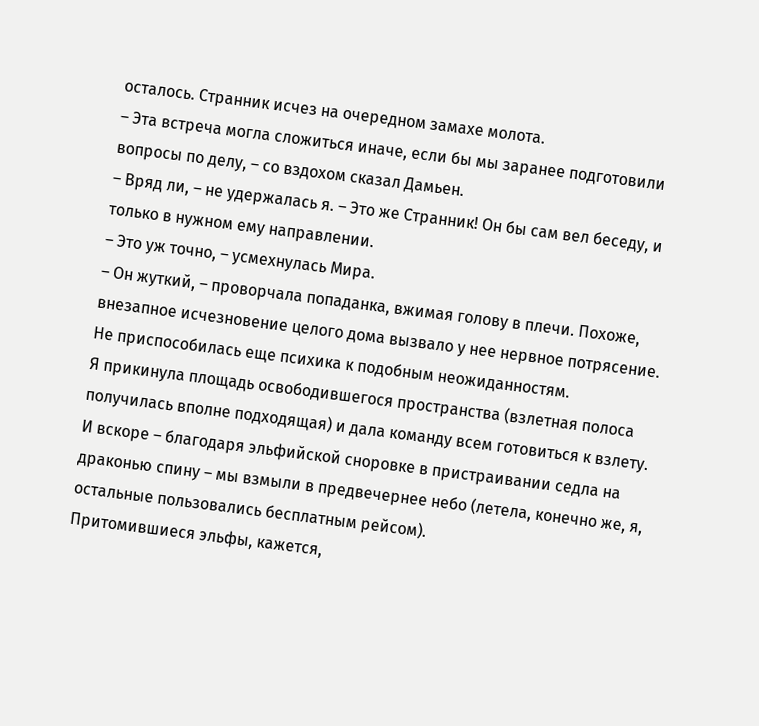осталось. Странник исчез на очередном замахе молота.
– Эта встреча могла сложиться иначе, если бы мы заранее подготовили вопросы по делу, – со вздохом сказал Дамьен.
– Вряд ли, – не удержалась я. – Это же Странник! Он бы сам вел беседу, и только в нужном ему направлении.
– Это уж точно, – усмехнулась Мира.
– Он жуткий, – проворчала попаданка, вжимая голову в плечи. Похоже, внезапное исчезновение целого дома вызвало у нее нервное потрясение. Не приспособилась еще психика к подобным неожиданностям.
Я прикинула площадь освободившегося пространства (взлетная полоса получилась вполне подходящая) и дала команду всем готовиться к взлету. И вскоре – благодаря эльфийской сноровке в пристраивании седла на драконью спину – мы взмыли в предвечернее небо (летела, конечно же, я, остальные пользовались бесплатным рейсом).
Притомившиеся эльфы, кажется,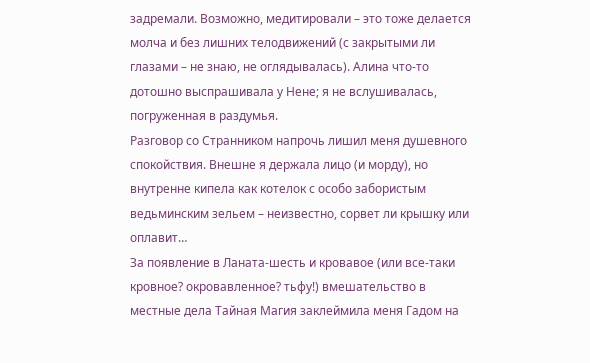задремали. Возможно, медитировали – это тоже делается молча и без лишних телодвижений (с закрытыми ли глазами – не знаю, не оглядывалась). Алина что-то дотошно выспрашивала у Нене; я не вслушивалась, погруженная в раздумья.
Разговор со Странником напрочь лишил меня душевного спокойствия. Внешне я держала лицо (и морду), но внутренне кипела как котелок с особо забористым ведьминским зельем – неизвестно, сорвет ли крышку или оплавит…
За появление в Ланата-шесть и кровавое (или все-таки кровное? окровавленное? тьфу!) вмешательство в местные дела Тайная Магия заклеймила меня Гадом на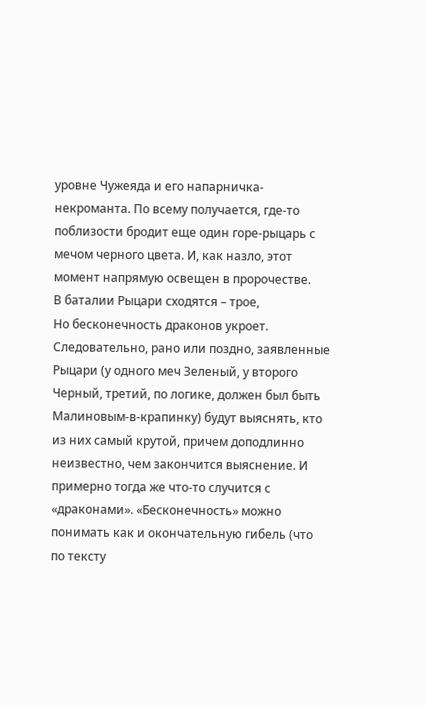уровне Чужеяда и его напарничка-некроманта. По всему получается, где-то поблизости бродит еще один горе-рыцарь с мечом черного цвета. И, как назло, этот момент напрямую освещен в пророчестве.
В баталии Рыцари сходятся – трое,
Но бесконечность драконов укроет.
Следовательно, рано или поздно, заявленные Рыцари (у одного меч Зеленый, у второго Черный, третий, по логике, должен был быть Малиновым-в-крапинку) будут выяснять, кто из них самый крутой, причем доподлинно неизвестно, чем закончится выяснение. И примерно тогда же что-то случится с «драконами». «Бесконечность» можно понимать как и окончательную гибель (что по тексту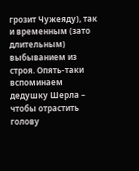грозит Чужеяду), так и временным (зато длительным) выбыванием из строя. Опять-таки вспоминаем дедушку Шерла – чтобы отрастить голову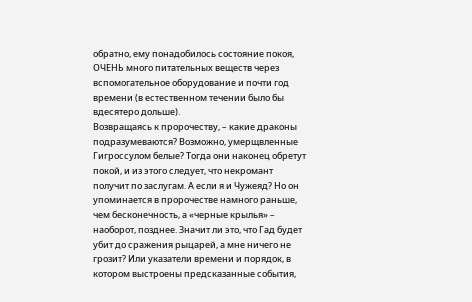обратно, ему понадобилось состояние покоя, ОЧЕНЬ много питательных веществ через вспомогательное оборудование и почти год времени (в естественном течении было бы вдесятеро дольше).
Возвращаясь к пророчеству, – какие драконы подразумеваются? Возможно, умерщвленные Гигроссулом белые? Тогда они наконец обретут покой, и из этого следует, что некромант получит по заслугам. А если я и Чужеяд? Но он упоминается в пророчестве намного раньше, чем бесконечность, а «черные крылья» – наоборот, позднее. Значит ли это, что Гад будет убит до сражения рыцарей, а мне ничего не грозит? Или указатели времени и порядок, в котором выстроены предсказанные события,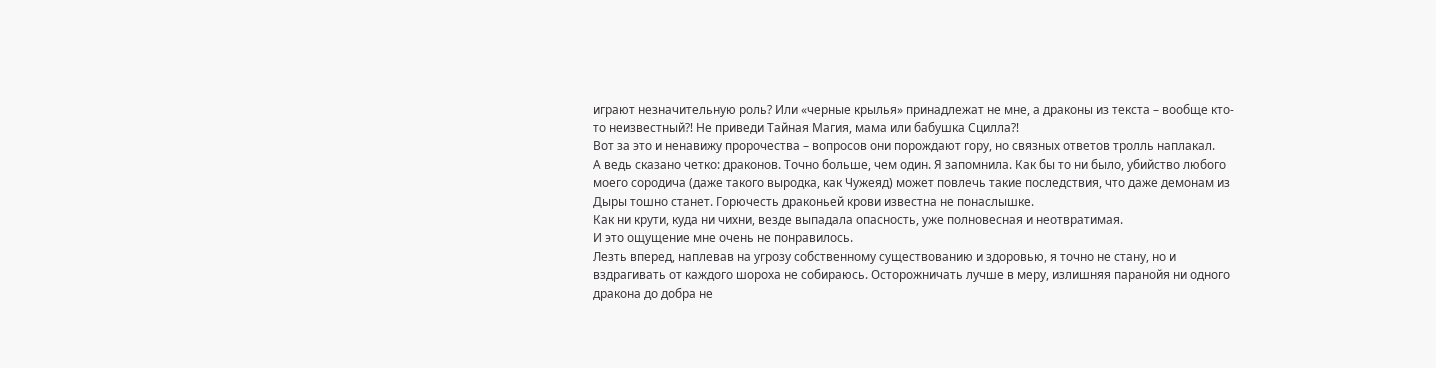играют незначительную роль? Или «черные крылья» принадлежат не мне, а драконы из текста – вообще кто-то неизвестный⁈ Не приведи Тайная Магия, мама или бабушка Сцилла⁈
Вот за это и ненавижу пророчества – вопросов они порождают гору, но связных ответов тролль наплакал.
А ведь сказано четко: драконов. Точно больше, чем один. Я запомнила. Как бы то ни было, убийство любого моего сородича (даже такого выродка, как Чужеяд) может повлечь такие последствия, что даже демонам из Дыры тошно станет. Горючесть драконьей крови известна не понаслышке.
Как ни крути, куда ни чихни, везде выпадала опасность, уже полновесная и неотвратимая.
И это ощущение мне очень не понравилось.
Лезть вперед, наплевав на угрозу собственному существованию и здоровью, я точно не стану, но и вздрагивать от каждого шороха не собираюсь. Осторожничать лучше в меру, излишняя паранойя ни одного дракона до добра не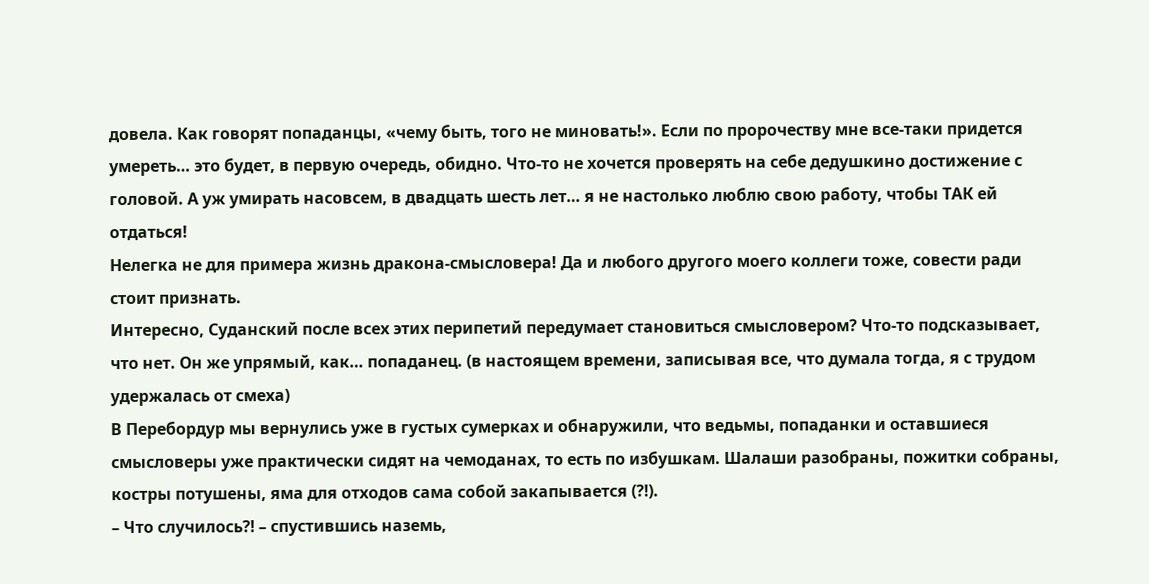довела. Как говорят попаданцы, «чему быть, того не миновать!». Если по пророчеству мне все-таки придется умереть… это будет, в первую очередь, обидно. Что-то не хочется проверять на себе дедушкино достижение с головой. А уж умирать насовсем, в двадцать шесть лет… я не настолько люблю свою работу, чтобы ТАК ей отдаться!
Нелегка не для примера жизнь дракона-смысловера! Да и любого другого моего коллеги тоже, совести ради стоит признать.
Интересно, Суданский после всех этих перипетий передумает становиться смысловером? Что-то подсказывает, что нет. Он же упрямый, как… попаданец. (в настоящем времени, записывая все, что думала тогда, я с трудом удержалась от смеха)
В Перебордур мы вернулись уже в густых сумерках и обнаружили, что ведьмы, попаданки и оставшиеся смысловеры уже практически сидят на чемоданах, то есть по избушкам. Шалаши разобраны, пожитки собраны, костры потушены, яма для отходов сама собой закапывается (⁈).
– Что случилось⁈ – спустившись наземь,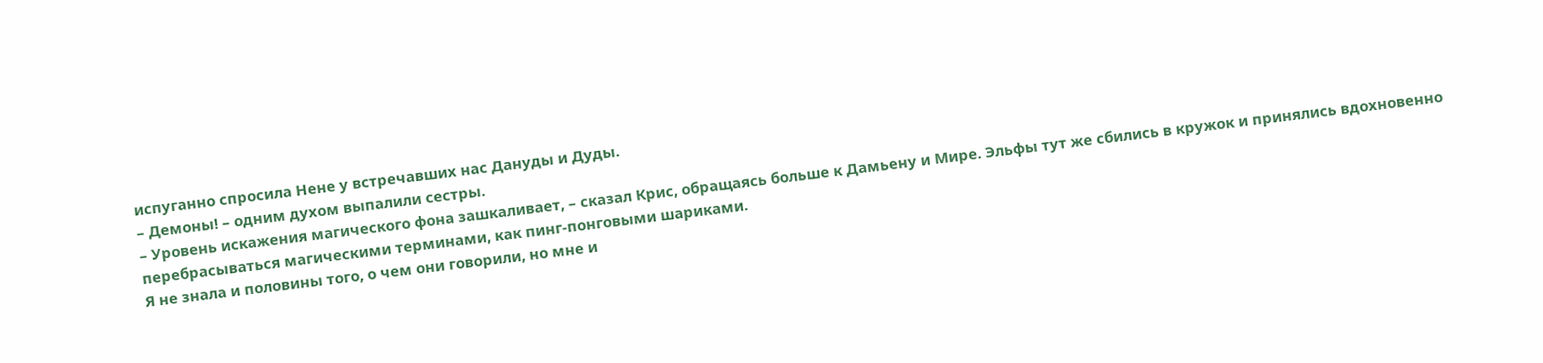испуганно спросила Нене у встречавших нас Дануды и Дуды.
– Демоны! – одним духом выпалили сестры.
– Уровень искажения магического фона зашкаливает, – сказал Крис, обращаясь больше к Дамьену и Мире. Эльфы тут же сбились в кружок и принялись вдохновенно перебрасываться магическими терминами, как пинг-понговыми шариками.
Я не знала и половины того, о чем они говорили, но мне и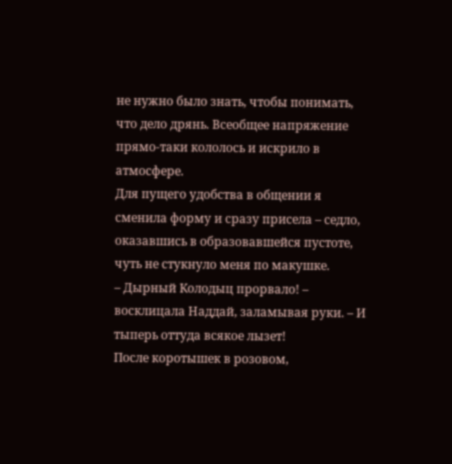не нужно было знать, чтобы понимать, что дело дрянь. Всеобщее напряжение прямо-таки кололось и искрило в атмосфере.
Для пущего удобства в общении я сменила форму и сразу присела – седло, оказавшись в образовавшейся пустоте, чуть не стукнуло меня по макушке.
– Дырный Колодыц прорвало! – восклицала Наддай, заламывая руки. – И тыперь оттуда всякое лызет!
После коротышек в розовом,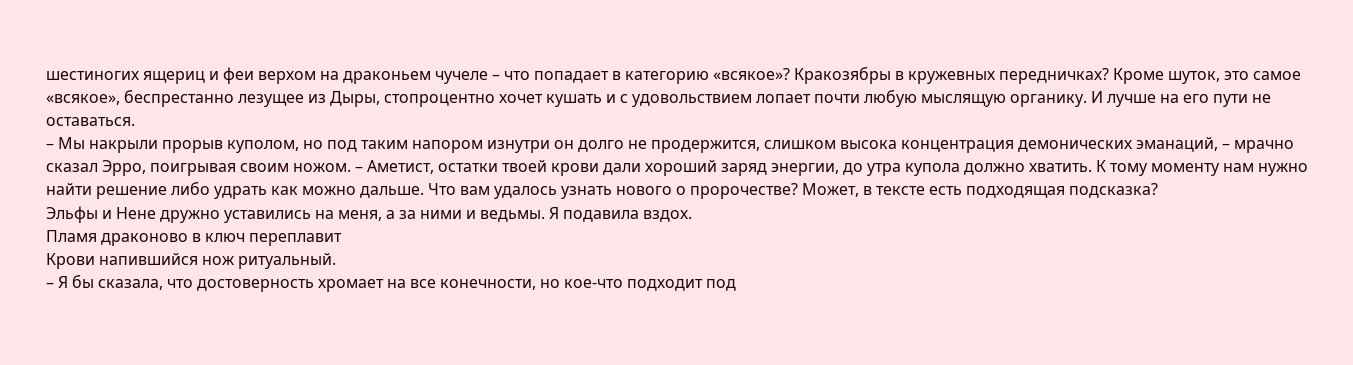шестиногих ящериц и феи верхом на драконьем чучеле – что попадает в категорию «всякое»? Кракозябры в кружевных передничках? Кроме шуток, это самое «всякое», беспрестанно лезущее из Дыры, стопроцентно хочет кушать и с удовольствием лопает почти любую мыслящую органику. И лучше на его пути не оставаться.
– Мы накрыли прорыв куполом, но под таким напором изнутри он долго не продержится, слишком высока концентрация демонических эманаций, – мрачно сказал Эрро, поигрывая своим ножом. – Аметист, остатки твоей крови дали хороший заряд энергии, до утра купола должно хватить. К тому моменту нам нужно найти решение либо удрать как можно дальше. Что вам удалось узнать нового о пророчестве? Может, в тексте есть подходящая подсказка?
Эльфы и Нене дружно уставились на меня, а за ними и ведьмы. Я подавила вздох.
Пламя драконово в ключ переплавит
Крови напившийся нож ритуальный.
– Я бы сказала, что достоверность хромает на все конечности, но кое-что подходит под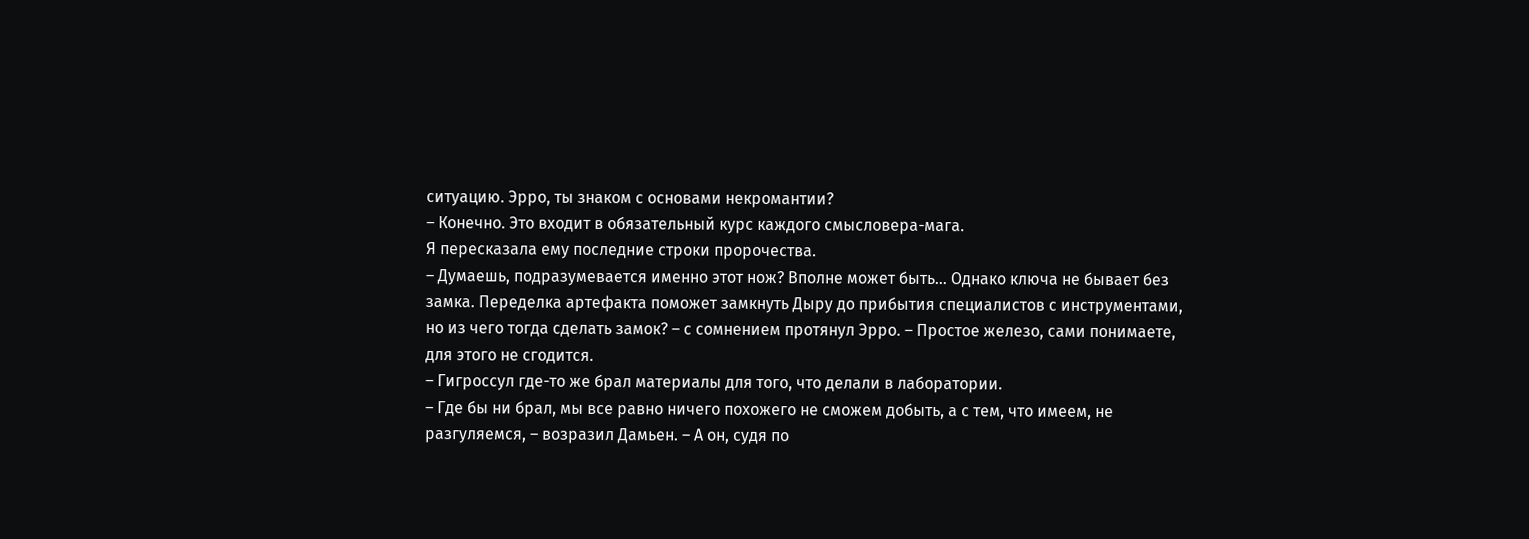ситуацию. Эрро, ты знаком с основами некромантии?
– Конечно. Это входит в обязательный курс каждого смысловера-мага.
Я пересказала ему последние строки пророчества.
– Думаешь, подразумевается именно этот нож? Вполне может быть… Однако ключа не бывает без замка. Переделка артефакта поможет замкнуть Дыру до прибытия специалистов с инструментами, но из чего тогда сделать замок? – с сомнением протянул Эрро. – Простое железо, сами понимаете, для этого не сгодится.
– Гигроссул где-то же брал материалы для того, что делали в лаборатории.
– Где бы ни брал, мы все равно ничего похожего не сможем добыть, а с тем, что имеем, не разгуляемся, – возразил Дамьен. – А он, судя по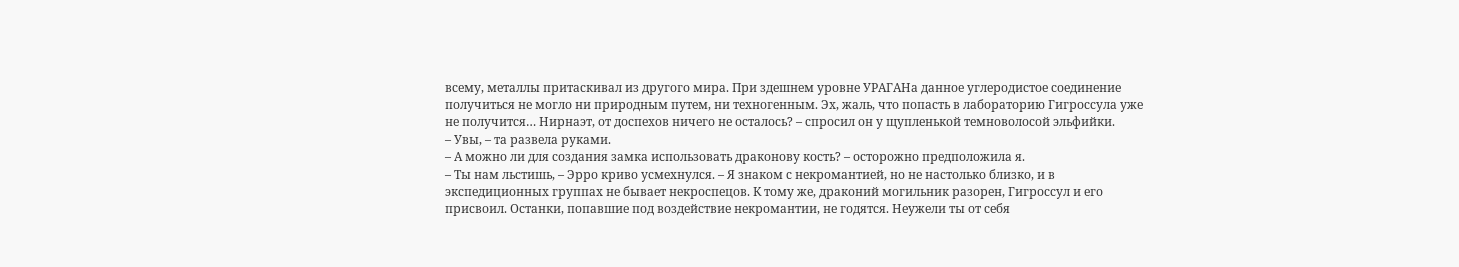всему, металлы притаскивал из другого мира. При здешнем уровне УРАГАНа данное углеродистое соединение получиться не могло ни природным путем, ни техногенным. Эх, жаль, что попасть в лабораторию Гигроссула уже не получится… Нирнаэт, от доспехов ничего не осталось? – спросил он у щупленькой темноволосой эльфийки.
– Увы, – та развела руками.
– А можно ли для создания замка использовать драконову кость? – осторожно предположила я.
– Ты нам льстишь, – Эрро криво усмехнулся. – Я знаком с некромантией, но не настолько близко, и в экспедиционных группах не бывает некроспецов. К тому же, драконий могильник разорен, Гигроссул и его присвоил. Останки, попавшие под воздействие некромантии, не годятся. Неужели ты от себя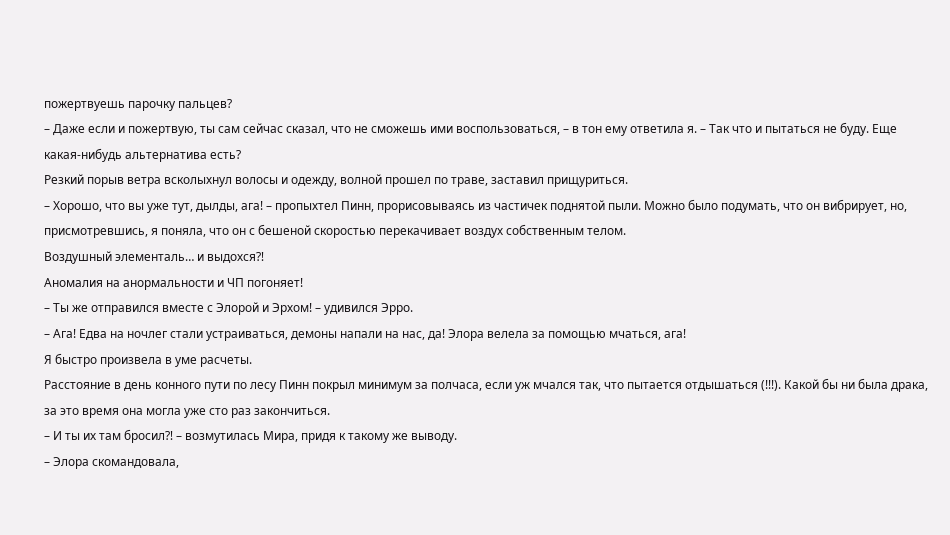пожертвуешь парочку пальцев?
– Даже если и пожертвую, ты сам сейчас сказал, что не сможешь ими воспользоваться, – в тон ему ответила я. – Так что и пытаться не буду. Еще какая-нибудь альтернатива есть?
Резкий порыв ветра всколыхнул волосы и одежду, волной прошел по траве, заставил прищуриться.
– Хорошо, что вы уже тут, дылды, ага! – пропыхтел Пинн, прорисовываясь из частичек поднятой пыли. Можно было подумать, что он вибрирует, но, присмотревшись, я поняла, что он с бешеной скоростью перекачивает воздух собственным телом.
Воздушный элементаль… и выдохся⁈
Аномалия на анормальности и ЧП погоняет!
– Ты же отправился вместе с Элорой и Эрхом! – удивился Эрро.
– Ага! Едва на ночлег стали устраиваться, демоны напали на нас, да! Элора велела за помощью мчаться, ага!
Я быстро произвела в уме расчеты.
Расстояние в день конного пути по лесу Пинн покрыл минимум за полчаса, если уж мчался так, что пытается отдышаться (!!!). Какой бы ни была драка, за это время она могла уже сто раз закончиться.
– И ты их там бросил⁈ – возмутилась Мира, придя к такому же выводу.
– Элора скомандовала,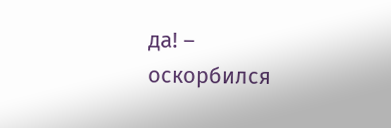да! – оскорбился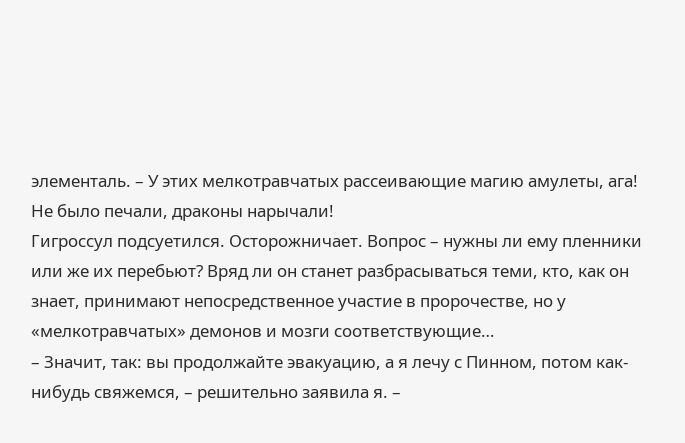элементаль. – У этих мелкотравчатых рассеивающие магию амулеты, ага!
Не было печали, драконы нарычали!
Гигроссул подсуетился. Осторожничает. Вопрос – нужны ли ему пленники или же их перебьют? Вряд ли он станет разбрасываться теми, кто, как он знает, принимают непосредственное участие в пророчестве, но у «мелкотравчатых» демонов и мозги соответствующие…
– Значит, так: вы продолжайте эвакуацию, а я лечу с Пинном, потом как-нибудь свяжемся, – решительно заявила я. –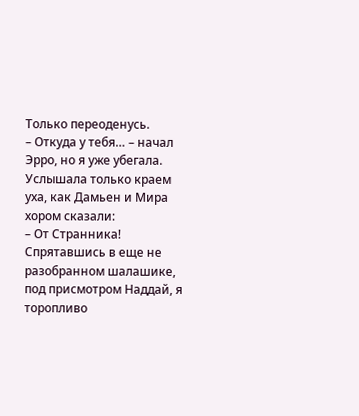Только переоденусь.
– Откуда у тебя… – начал Эрро, но я уже убегала. Услышала только краем уха, как Дамьен и Мира хором сказали:
– От Странника!
Спрятавшись в еще не разобранном шалашике, под присмотром Наддай, я торопливо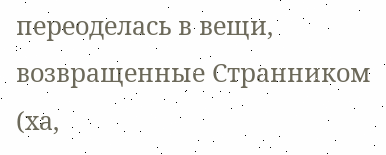переоделась в вещи, возвращенные Странником (ха,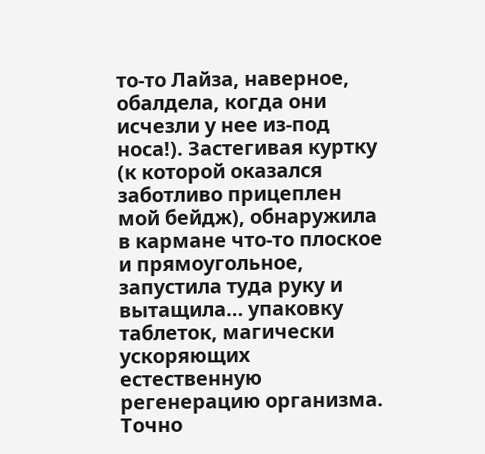то-то Лайза, наверное, обалдела, когда они исчезли у нее из-под носа!). Застегивая куртку (к которой оказался заботливо прицеплен мой бейдж), обнаружила в кармане что-то плоское и прямоугольное, запустила туда руку и вытащила… упаковку таблеток, магически ускоряющих естественную регенерацию организма. Точно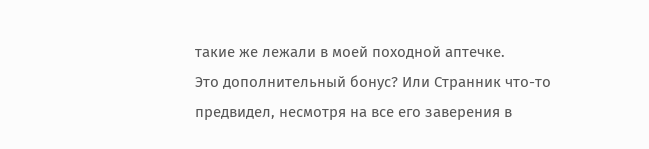такие же лежали в моей походной аптечке.
Это дополнительный бонус? Или Странник что-то предвидел, несмотря на все его заверения в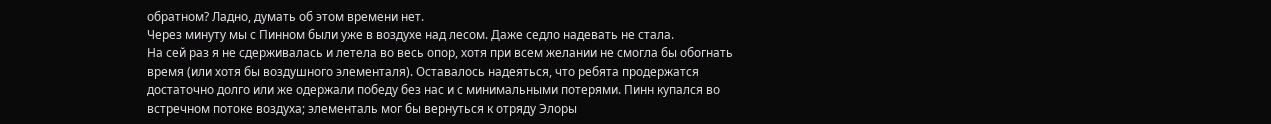обратном? Ладно, думать об этом времени нет.
Через минуту мы с Пинном были уже в воздухе над лесом. Даже седло надевать не стала.
На сей раз я не сдерживалась и летела во весь опор, хотя при всем желании не смогла бы обогнать время (или хотя бы воздушного элементаля). Оставалось надеяться, что ребята продержатся достаточно долго или же одержали победу без нас и с минимальными потерями. Пинн купался во встречном потоке воздуха; элементаль мог бы вернуться к отряду Элоры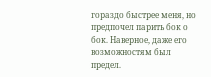гораздо быстрее меня, но предпочел парить бок о бок. Наверное, даже его возможностям был предел.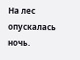На лес опускалась ночь.